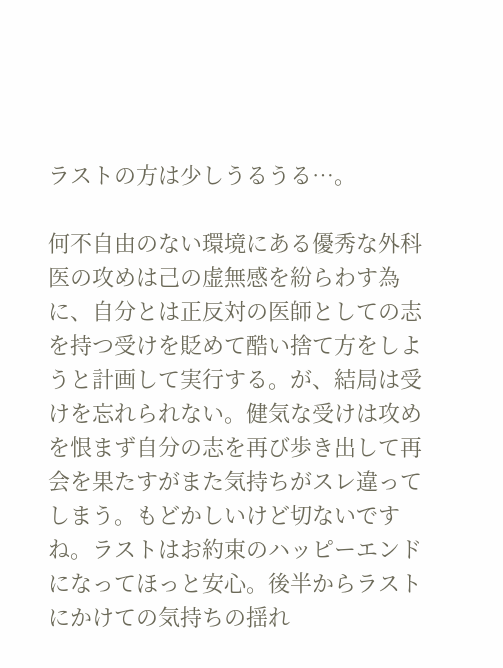ラストの方は少しうるうる…。

何不自由のない環境にある優秀な外科医の攻めは己の虚無感を紛らわす為に、自分とは正反対の医師としての志を持つ受けを貶めて酷い捨て方をしようと計画して実行する。が、結局は受けを忘れられない。健気な受けは攻めを恨まず自分の志を再び歩き出して再会を果たすがまた気持ちがスレ違ってしまう。もどかしいけど切ないですね。ラストはお約束のハッピーエンドになってほっと安心。後半からラストにかけての気持ちの揺れ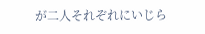が二人それぞれにいじら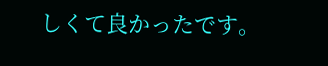しくて良かったです。